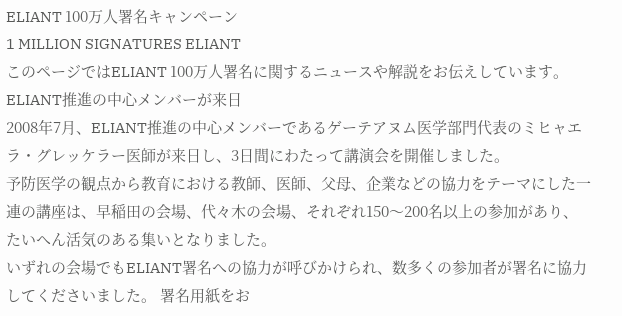ELIANT 100万人署名キャンペーン
1 MILLION SIGNATURES ELIANT
このページではELIANT 100万人署名に関するニュースや解説をお伝えしています。
ELIANT推進の中心メンバーが来日
2008年7月、ELIANT推進の中心メンバーであるゲーテアヌム医学部門代表のミヒャエラ・グレッケラー医師が来日し、3日間にわたって講演会を開催しました。
予防医学の観点から教育における教師、医師、父母、企業などの協力をテーマにした一連の講座は、早稲田の会場、代々木の会場、それぞれ150〜200名以上の参加があり、たいへん活気のある集いとなりました。
いずれの会場でもELIANT署名への協力が呼びかけられ、数多くの参加者が署名に協力してくださいました。 署名用紙をお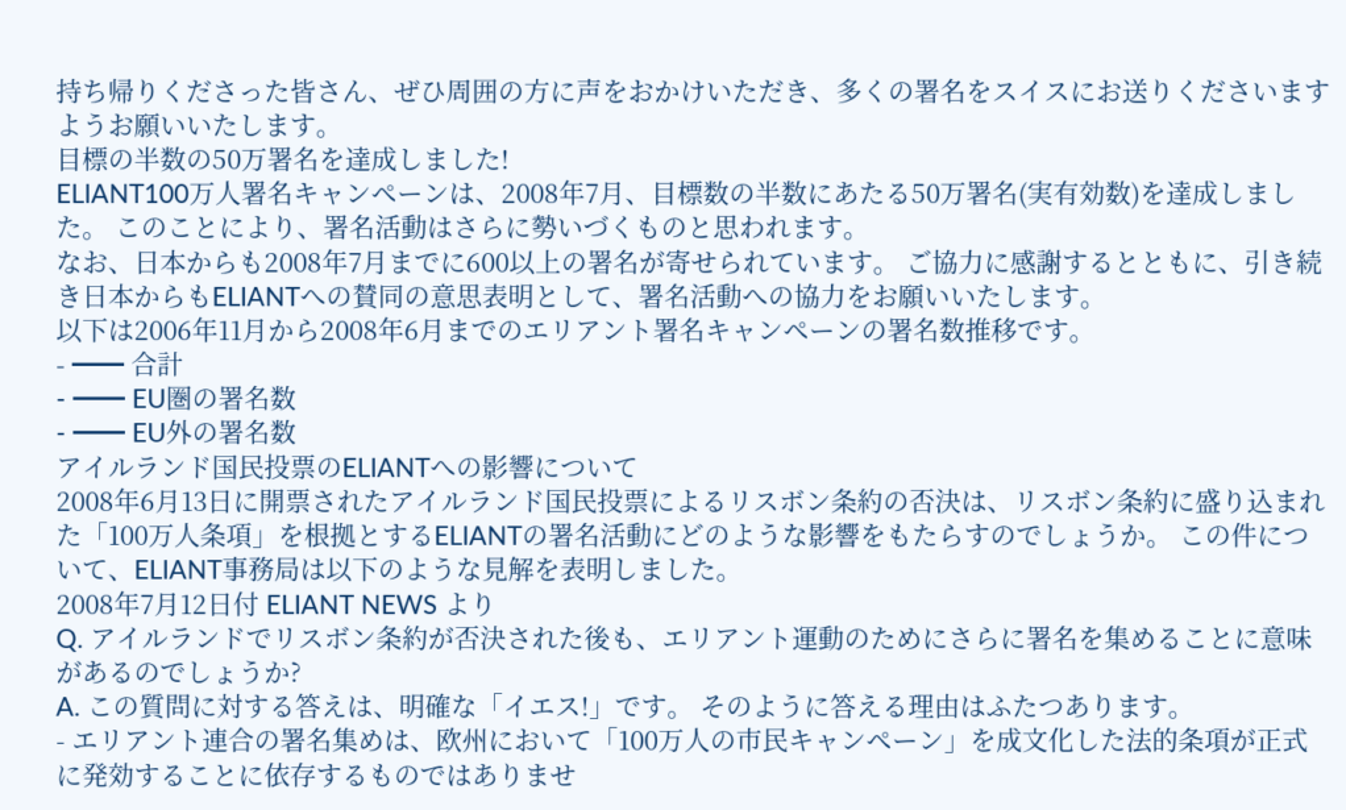持ち帰りくださった皆さん、ぜひ周囲の方に声をおかけいただき、多くの署名をスイスにお送りくださいますようお願いいたします。
目標の半数の50万署名を達成しました!
ELIANT100万人署名キャンペーンは、2008年7月、目標数の半数にあたる50万署名(実有効数)を達成しました。 このことにより、署名活動はさらに勢いづくものと思われます。
なお、日本からも2008年7月までに600以上の署名が寄せられています。 ご協力に感謝するとともに、引き続き日本からもELIANTへの賛同の意思表明として、署名活動への協力をお願いいたします。
以下は2006年11月から2008年6月までのエリアント署名キャンペーンの署名数推移です。
- ━━ 合計
- ━━ EU圏の署名数
- ━━ EU外の署名数
アイルランド国民投票のELIANTへの影響について
2008年6月13日に開票されたアイルランド国民投票によるリスボン条約の否決は、リスボン条約に盛り込まれた「100万人条項」を根拠とするELIANTの署名活動にどのような影響をもたらすのでしょうか。 この件について、ELIANT事務局は以下のような見解を表明しました。
2008年7月12日付 ELIANT NEWS より
Q. アイルランドでリスボン条約が否決された後も、エリアント運動のためにさらに署名を集めることに意味があるのでしょうか?
A. この質問に対する答えは、明確な「イエス!」です。 そのように答える理由はふたつあります。
- エリアント連合の署名集めは、欧州において「100万人の市民キャンペーン」を成文化した法的条項が正式に発効することに依存するものではありませ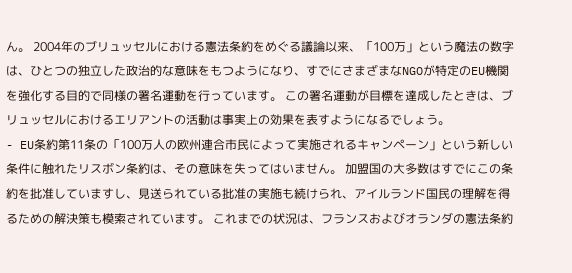ん。 2004年のブリュッセルにおける憲法条約をめぐる議論以来、「100万」という魔法の数字は、ひとつの独立した政治的な意味をもつようになり、すでにさまざまなNGOが特定のEU機関を強化する目的で同様の署名運動を行っています。 この署名運動が目標を達成したときは、ブリュッセルにおけるエリアントの活動は事実上の効果を表すようになるでしょう。
- EU条約第11条の「100万人の欧州連合市民によって実施されるキャンペーン」という新しい条件に触れたリスボン条約は、その意味を失ってはいません。 加盟国の大多数はすでにこの条約を批准していますし、見送られている批准の実施も続けられ、アイルランド国民の理解を得るための解決策も模索されています。 これまでの状況は、フランスおよびオランダの憲法条約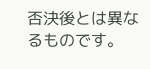否決後とは異なるものです。